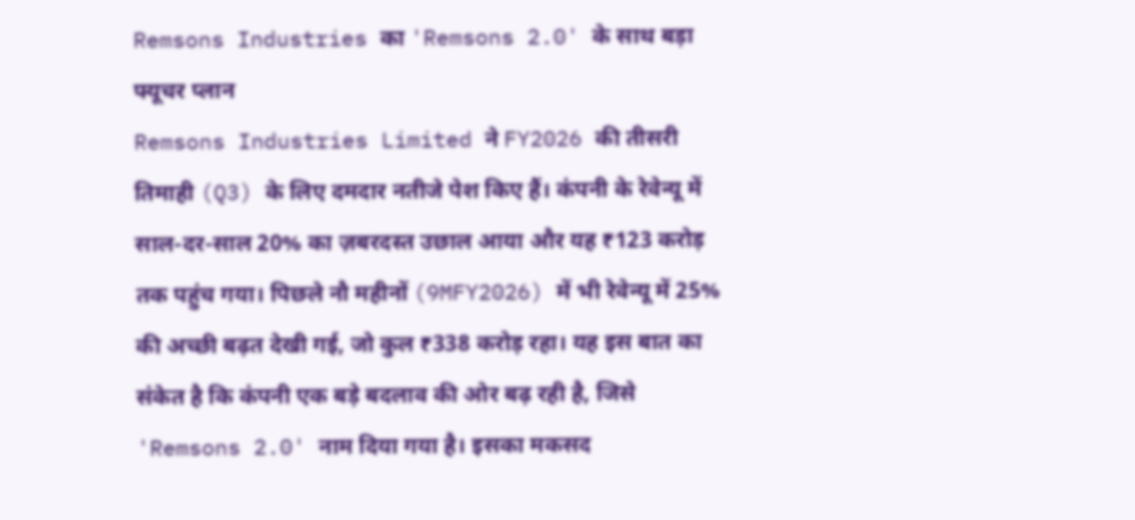Remsons Industries का 'Remsons 2.0' के साथ बड़ा फ्यूचर प्लान
Remsons Industries Limited ने FY2026 की तीसरी तिमाही (Q3) के लिए दमदार नतीजे पेश किए हैं। कंपनी के रेवेन्यू में साल-दर-साल 20% का ज़बरदस्त उछाल आया और यह ₹123 करोड़ तक पहुंच गया। पिछले नौ महीनों (9MFY2026) में भी रेवेन्यू में 25% की अच्छी बढ़त देखी गई, जो कुल ₹338 करोड़ रहा। यह इस बात का संकेत है कि कंपनी एक बड़े बदलाव की ओर बढ़ रही है, जिसे 'Remsons 2.0' नाम दिया गया है। इसका मकसद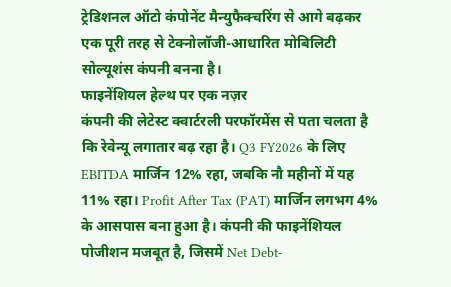ट्रेडिशनल ऑटो कंपोनेंट मैन्युफैक्चरिंग से आगे बढ़कर एक पूरी तरह से टेक्नोलॉजी-आधारित मोबिलिटी सोल्यूशंस कंपनी बनना है।
फाइनेंशियल हेल्थ पर एक नज़र
कंपनी की लेटेस्ट क्वार्टरली परफॉरमेंस से पता चलता है कि रेवेन्यू लगातार बढ़ रहा है। Q3 FY2026 के लिए EBITDA मार्जिन 12% रहा, जबकि नौ महीनों में यह 11% रहा। Profit After Tax (PAT) मार्जिन लगभग 4% के आसपास बना हुआ है। कंपनी की फाइनेंशियल पोजीशन मजबूत है, जिसमें Net Debt-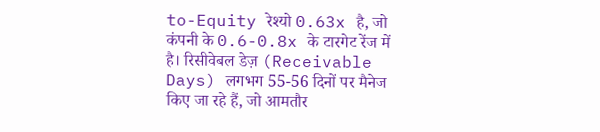to-Equity रेश्यो 0.63x है, जो कंपनी के 0.6-0.8x के टारगेट रेंज में है। रिसीवेबल डेज़ (Receivable Days) लगभग 55-56 दिनों पर मैनेज किए जा रहे हैं, जो आमतौर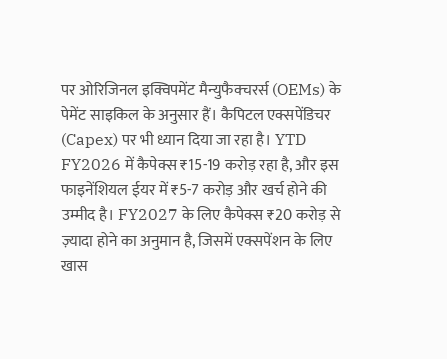पर ओरिजिनल इक्विपमेंट मैन्युफैक्चरर्स (OEMs) के पेमेंट साइकिल के अनुसार हैं। कैपिटल एक्सपेंडिचर (Capex) पर भी ध्यान दिया जा रहा है। YTD FY2026 में कैपेक्स ₹15-19 करोड़ रहा है, और इस फाइनेंशियल ईयर में ₹5-7 करोड़ और खर्च होने की उम्मीद है। FY2027 के लिए कैपेक्स ₹20 करोड़ से ज़्यादा होने का अनुमान है, जिसमें एक्सपेंशन के लिए खास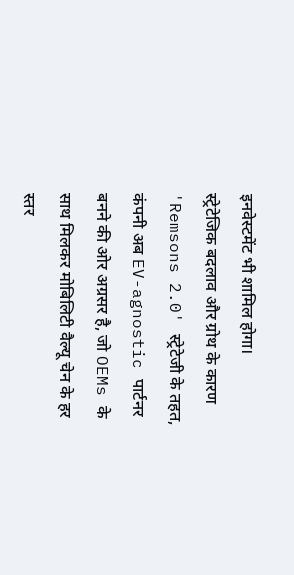इनवेस्टमेंट भी शामिल होगा।
स्ट्रेटेजिक बदलाव और ग्रोथ के कारण
'Remsons 2.0' स्ट्रेटेजी के तहत, कंपनी अब EV-agnostic पार्टनर बनने की ओर अग्रसर है, जो OEMs के साथ मिलकर मोबिलिटी वैल्यू चेन के हर स्तर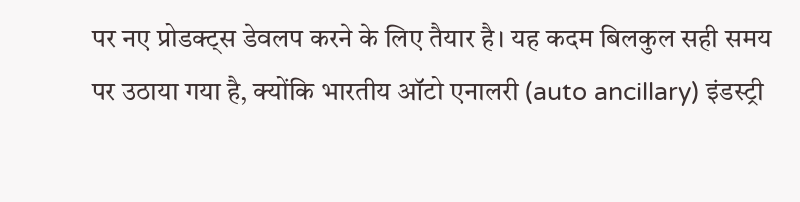पर नए प्रोडक्ट्स डेवलप करने के लिए तैयार है। यह कदम बिलकुल सही समय पर उठाया गया है, क्योंकि भारतीय ऑटो एनालरी (auto ancillary) इंडस्ट्री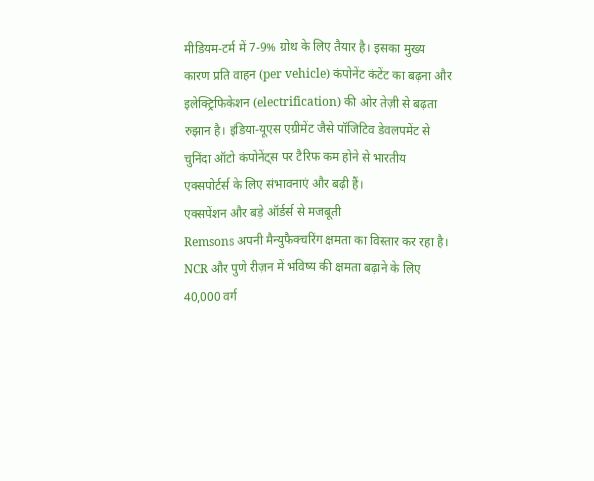मीडियम-टर्म में 7-9% ग्रोथ के लिए तैयार है। इसका मुख्य कारण प्रति वाहन (per vehicle) कंपोनेंट कंटेंट का बढ़ना और इलेक्ट्रिफिकेशन (electrification) की ओर तेज़ी से बढ़ता रुझान है। इंडिया-यूएस एग्रीमेंट जैसे पॉजिटिव डेवलपमेंट से चुनिंदा ऑटो कंपोनेंट्स पर टैरिफ कम होने से भारतीय एक्सपोर्टर्स के लिए संभावनाएं और बढ़ी हैं।
एक्सपेंशन और बड़े ऑर्डर्स से मजबूती
Remsons अपनी मैन्युफैक्चरिंग क्षमता का विस्तार कर रहा है। NCR और पुणे रीज़न में भविष्य की क्षमता बढ़ाने के लिए 40,000 वर्ग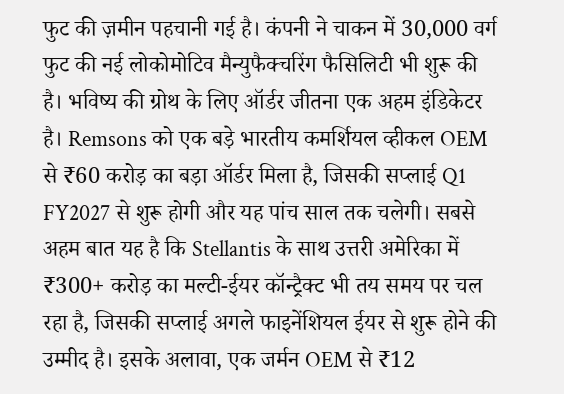फुट की ज़मीन पहचानी गई है। कंपनी ने चाकन में 30,000 वर्ग फुट की नई लोकोमोटिव मैन्युफैक्चरिंग फैसिलिटी भी शुरू की है। भविष्य की ग्रोथ के लिए ऑर्डर जीतना एक अहम इंडिकेटर है। Remsons को एक बड़े भारतीय कमर्शियल व्हीकल OEM से ₹60 करोड़ का बड़ा ऑर्डर मिला है, जिसकी सप्लाई Q1 FY2027 से शुरू होगी और यह पांच साल तक चलेगी। सबसे अहम बात यह है कि Stellantis के साथ उत्तरी अमेरिका में ₹300+ करोड़ का मल्टी-ईयर कॉन्ट्रैक्ट भी तय समय पर चल रहा है, जिसकी सप्लाई अगले फाइनेंशियल ईयर से शुरू होने की उम्मीद है। इसके अलावा, एक जर्मन OEM से ₹12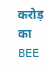करोड़ का BEE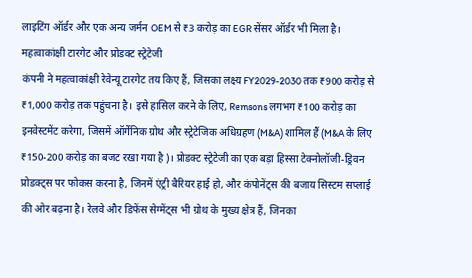लाइटिंग ऑर्डर और एक अन्य जर्मन OEM से ₹3 करोड़ का EGR सेंसर ऑर्डर भी मिला है।
महत्वाकांक्षी टारगेट और प्रोडक्ट स्ट्रेटेजी
कंपनी ने महत्वाकांक्षी रेवेन्यू टारगेट तय किए हैं, जिसका लक्ष्य FY2029-2030 तक ₹900 करोड़ से ₹1,000 करोड़ तक पहुंचना है। इसे हासिल करने के लिए, Remsons लगभग ₹100 करोड़ का इनवेस्टमेंट करेगा, जिसमें ऑर्गेनिक ग्रोथ और स्ट्रेटेजिक अधिग्रहण (M&A) शामिल हैं (M&A के लिए ₹150-200 करोड़ का बजट रखा गया है)। प्रोडक्ट स्ट्रेटेजी का एक बड़ा हिस्सा टेक्नोलॉजी-ड्रिवन प्रोडक्ट्स पर फोकस करना है, जिनमें एंट्री बैरियर हाई हो, और कंपोनेंट्स की बजाय सिस्टम सप्लाई की ओर बढ़ना है। रेलवे और डिफेंस सेग्मेंट्स भी ग्रोथ के मुख्य क्षेत्र हैं, जिनका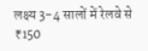लक्ष्य 3-4 सालों में रेलवे से ₹150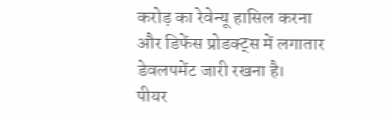करोड़ का रेवेन्यू हासिल करना और डिफेंस प्रोडक्ट्स में लगातार डेवलपमेंट जारी रखना है।
पीयर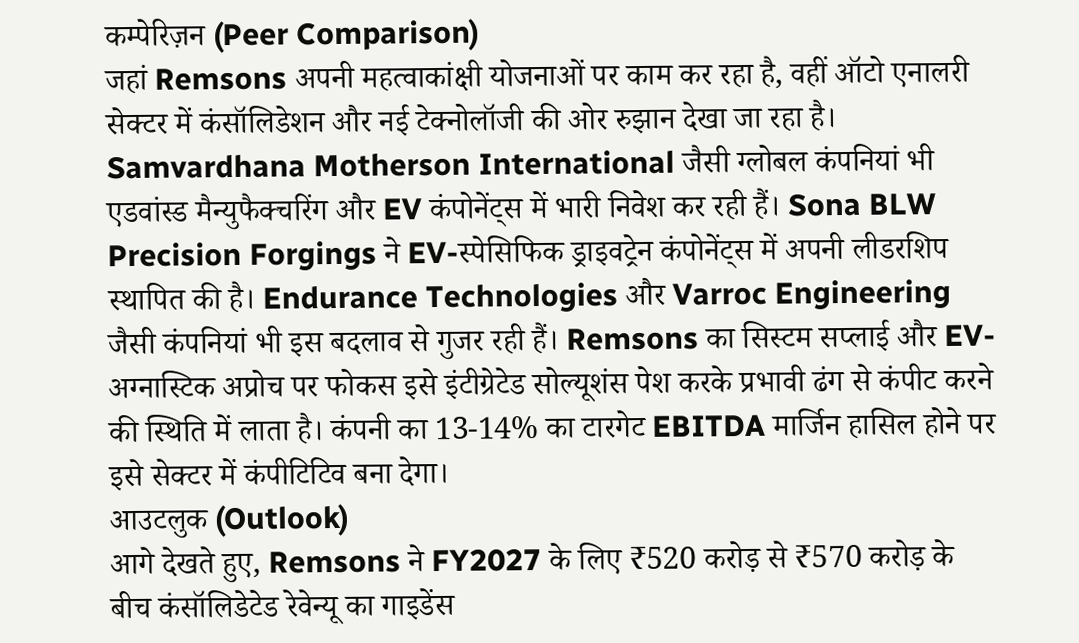कम्पेरिज़न (Peer Comparison)
जहां Remsons अपनी महत्वाकांक्षी योजनाओं पर काम कर रहा है, वहीं ऑटो एनालरी सेक्टर में कंसॉलिडेशन और नई टेक्नोलॉजी की ओर रुझान देखा जा रहा है। Samvardhana Motherson International जैसी ग्लोबल कंपनियां भी एडवांस्ड मैन्युफैक्चरिंग और EV कंपोनेंट्स में भारी निवेश कर रही हैं। Sona BLW Precision Forgings ने EV-स्पेसिफिक ड्राइवट्रेन कंपोनेंट्स में अपनी लीडरशिप स्थापित की है। Endurance Technologies और Varroc Engineering जैसी कंपनियां भी इस बदलाव से गुजर रही हैं। Remsons का सिस्टम सप्लाई और EV-अग्नास्टिक अप्रोच पर फोकस इसे इंटीग्रेटेड सोल्यूशंस पेश करके प्रभावी ढंग से कंपीट करने की स्थिति में लाता है। कंपनी का 13-14% का टारगेट EBITDA मार्जिन हासिल होने पर इसे सेक्टर में कंपीटिटिव बना देगा।
आउटलुक (Outlook)
आगे देखते हुए, Remsons ने FY2027 के लिए ₹520 करोड़ से ₹570 करोड़ के बीच कंसॉलिडेटेड रेवेन्यू का गाइडेंस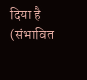दिया है (संभावित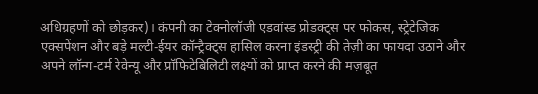अधिग्रहणों को छोड़कर)। कंपनी का टेक्नोलॉजी एडवांस्ड प्रोडक्ट्स पर फोकस, स्ट्रेटेजिक एक्सपेंशन और बड़े मल्टी-ईयर कॉन्ट्रैक्ट्स हासिल करना इंडस्ट्री की तेज़ी का फायदा उठाने और अपने लॉन्ग-टर्म रेवेन्यू और प्रॉफिटेबिलिटी लक्ष्यों को प्राप्त करने की मज़बूत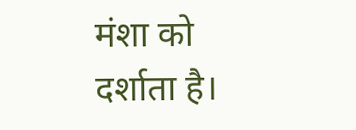मंशा को दर्शाता है।